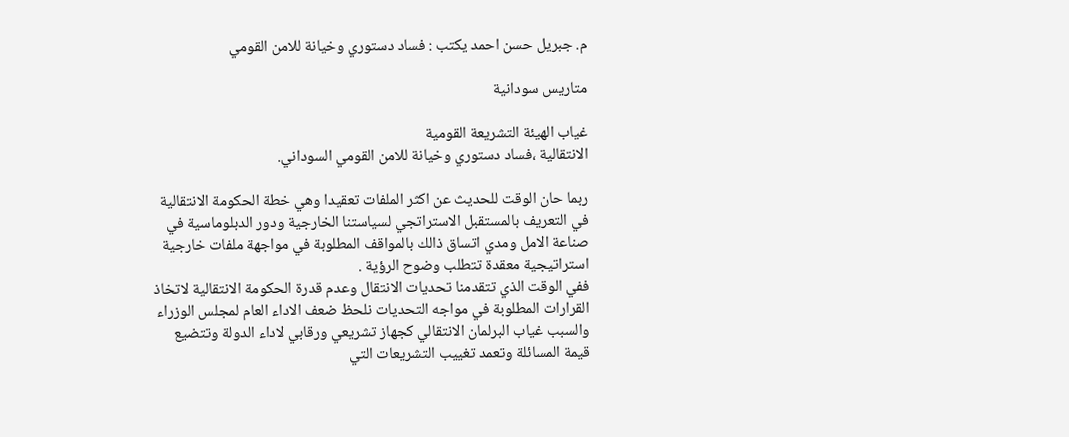م. جبريل حسن احمد يكتب : فساد دستوري وخيانة للامن القومي

متاريس سودانية

غياب الهيئة التشريعة القومية
الانتقالية ،فساد دستوري وخيانة للامن القومي السوداني.

ربما حان الوقت للحديث عن اكثر الملفات تعقيدا وهي خطة الحكومة الانتقالية في التعريف بالمستقبل الاستراتجي لسياستنا الخارجية ودور الدبلوماسية في صناعة الامل ومدي اتساق ذالك بالمواقف المطلوبة في مواجهة ملفات خارجية استراتيجية معقدة تتطلب وضوح الرؤية .
ففي الوقت الذي تتقدمنا تحديات الانتقال وعدم قدرة الحكومة الانتقالية لاتخاذ القرارات المطلوبة في مواجه التحديات نلحظ ضعف الاداء العام لمجلس الوزراء والسبب غياب البرلمان الانتقالي كجهاز تشريعي ورقابي لاداء الدولة وتتضيع قيمة المسائلة وتعمد تغييب التشريعات التي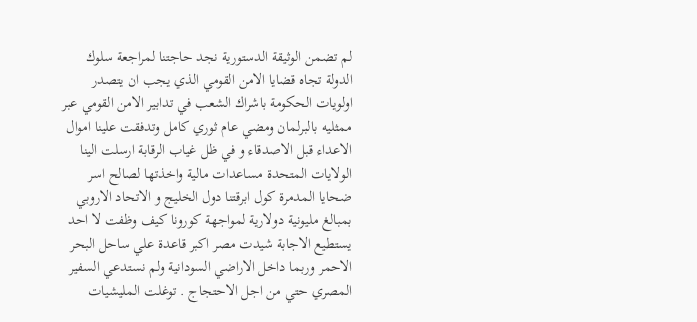لم تضمن الوثيقة الدستورية نجد حاجتنا لمراجعة سلوك الدولة تجاه قضايا الامن القومي الذي يجب ان يتصدر اولويات الحكومة باشراك الشعب في تدابير الامن القومي عبر ممثليه بالبرلمان ومضي عام ثوري كامل وتدفقت علينا اموال الاعداء قبل الاصدقاء و في ظل غياب الرقابة ارسلت الينا الولايات المتحدة مساعدات مالية واخذتها لصالح اسر ضحايا المدمرة كول ابرقتنا دول الخليج و الاتحاد الاروبي بمبالغ مليونية دولارية لمواجهة كورونا كيف وظفت لا احد يستطيع الاجابة شيدت مصر اكبر قاعدة علي ساحل البحر الاحمر وربما داخل الاراضي السودانية ولم نستدعي السفير المصري حتي من اجل الاحتجاج . توغلت المليشيات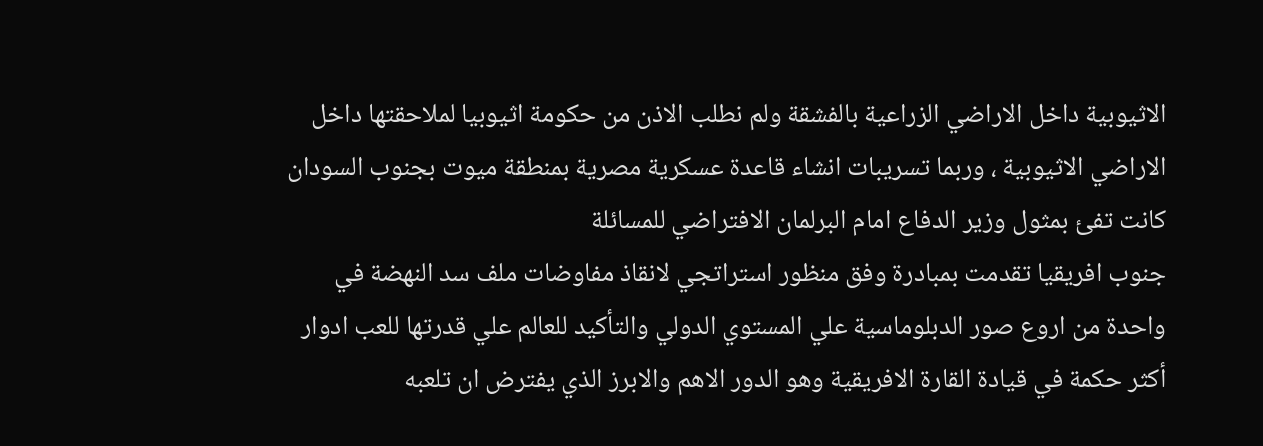الاثيوبية داخل الاراضي الزراعية بالفشقة ولم نطلب الاذن من حكومة اثيوبيا لملاحقتها داخل الاراضي الاثيوبية ، وربما تسريبات انشاء قاعدة عسكرية مصرية بمنطقة ميوت بجنوب السودان كانت تفئ بمثول وزير الدفاع امام البرلمان الافتراضي للمسائلة
جنوب افريقيا تقدمت بمبادرة وفق منظور استراتجي لانقاذ مفاوضات ملف سد النهضة في واحدة من اروع صور الدبلوماسية علي المستوي الدولي والتأكيد للعالم علي قدرتها للعب ادوار أكثر حكمة في قيادة القارة الافريقية وهو الدور الاهم والابرز الذي يفترض ان تلعبه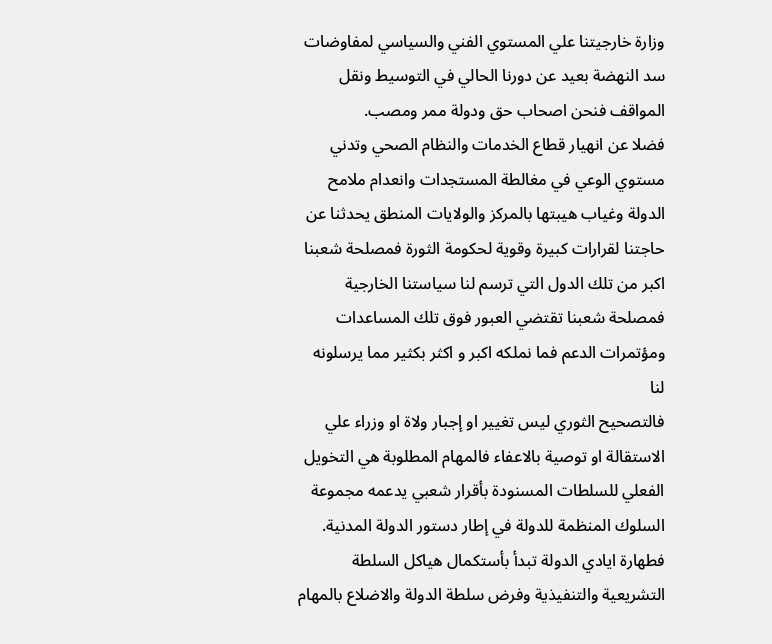وزارة خارجيتنا علي المستوي الفني والسياسي لمفاوضات سد النهضة بعيد عن دورنا الحالي في التوسيط ونقل المواقف فنحن اصحاب حق ودولة ممر ومصب.
فضلا عن انهيار قطاع الخدمات والنظام الصحي وتدني مستوي الوعي في مغالطة المستجدات وانعدام ملامح الدولة وغياب هيبتها بالمركز والولايات المنطق يحدثنا عن حاجتنا لقرارات كبيرة وقوية لحكومة الثورة فمصلحة شعبنا اكبر من تلك الدول التي ترسم لنا سياستنا الخارجية فمصلحة شعبنا تقتضي العبور فوق تلك المساعدات ومؤتمرات الدعم فما نملكه اكبر و اكثر بكثير مما يرسلونه لنا
فالتصحيح الثوري ليس تغيير او إجبار ولاة او وزراء علي الاستقالة او توصية بالاعفاء فالمهام المطلوبة هي التخويل الفعلي للسلطات المسنودة بأقرار شعبي يدعمه مجموعة السلوك المنظمة للدولة في إطار دستور الدولة المدنية.
فطهارة ايادي الدولة تبدأ بأستكمال هياكل السلطة التشريعية والتنفيذية وفرض سلطة الدولة والاضلاع بالمهام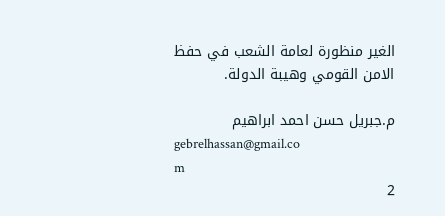الغير منظورة لعامة الشعب في حفظ الامن القومي وهيبة الدولة.

م.جبريل حسن احمد ابراهيم
gebrelhassan@gmail.co
m
2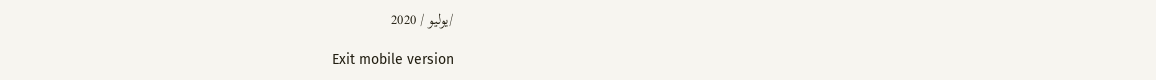/يوليو / 2020

Exit mobile version